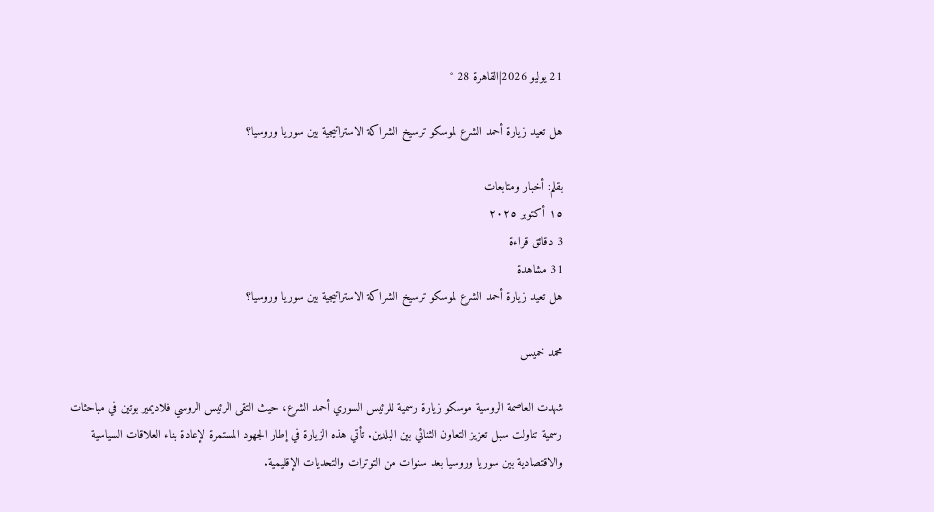21 يوليو 2026|القاهرة 28 °

هل تعيد زيارة أحمد الشرع لموسكو ترسيخ الشراكة الاستراتيجية بين سوريا وروسيا؟

بقلم: أخبار ومتابعات
١٥ أكتوبر ٢٠٢٥
3 دقائق قراءة
31 مشاهدة
هل تعيد زيارة أحمد الشرع لموسكو ترسيخ الشراكة الاستراتيجية بين سوريا وروسيا؟

محمد خميس

شهدت العاصمة الروسية موسكو زيارة رسمية للرئيس السوري أحمد الشرع، حيث التقى الرئيس الروسي فلاديمير بوتين في مباحثات رسمية تناولت سبل تعزيز التعاون الثنائي بين البلدين. تأتي هذه الزيارة في إطار الجهود المستمرة لإعادة بناء العلاقات السياسية والاقتصادية بين سوريا وروسيا بعد سنوات من التوترات والتحديات الإقليمية.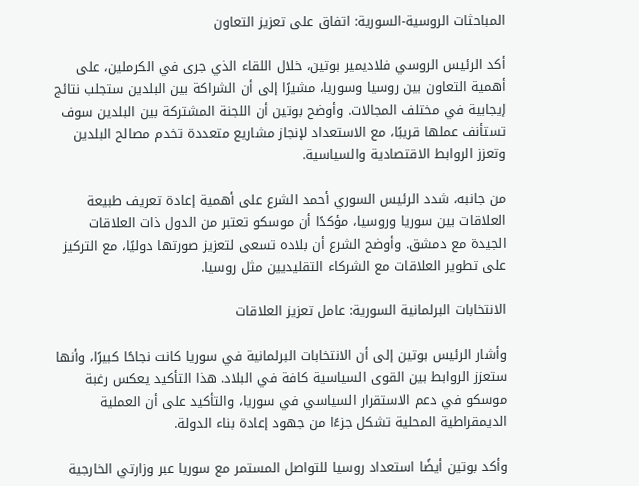المباحثات الروسية-السورية: اتفاق على تعزيز التعاون

أكد الرئيس الروسي فلاديمير بوتين، خلال اللقاء الذي جرى في الكرملين، على أهمية التعاون بين روسيا وسوريا، مشيرًا إلى أن الشراكة بين البلدين ستجلب نتائج إيجابية في مختلف المجالات. وأوضح بوتين أن اللجنة المشتركة بين البلدين سوف تستأنف عملها قريبًا، مع الاستعداد لإنجاز مشاريع متعددة تخدم مصالح البلدين وتعزز الروابط الاقتصادية والسياسية.

من جانبه، شدد الرئيس السوري أحمد الشرع على أهمية إعادة تعريف طبيعة العلاقات بين سوريا وروسيا، مؤكدًا أن موسكو تعتبر من الدول ذات العلاقات الجيدة مع دمشق. وأوضح الشرع أن بلاده تسعى لتعزيز صورتها دوليًا، مع التركيز على تطوير العلاقات مع الشركاء التقليديين مثل روسيا.

الانتخابات البرلمانية السورية: عامل تعزيز العلاقات

وأشار الرئيس بوتين إلى أن الانتخابات البرلمانية في سوريا كانت نجاحًا كبيرًا، وأنها ستعزز الروابط بين القوى السياسية كافة في البلاد. هذا التأكيد يعكس رغبة موسكو في دعم الاستقرار السياسي في سوريا، والتأكيد على أن العملية الديمقراطية المحلية تشكل جزءًا من جهود إعادة بناء الدولة.

وأكد بوتين أيضًا استعداد روسيا للتواصل المستمر مع سوريا عبر وزارتي الخارجية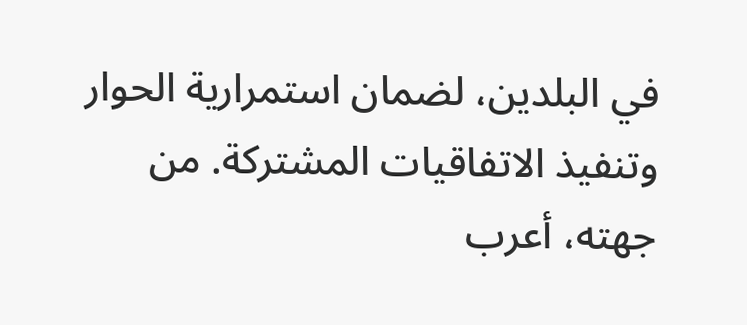في البلدين، لضمان استمرارية الحوار وتنفيذ الاتفاقيات المشتركة. من جهته، أعرب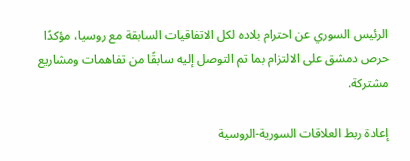الرئيس السوري عن احترام بلاده لكل الاتفاقيات السابقة مع روسيا، مؤكدًا حرص دمشق على الالتزام بما تم التوصل إليه سابقًا من تفاهمات ومشاريع مشتركة.

إعادة ربط العلاقات السورية-الروسية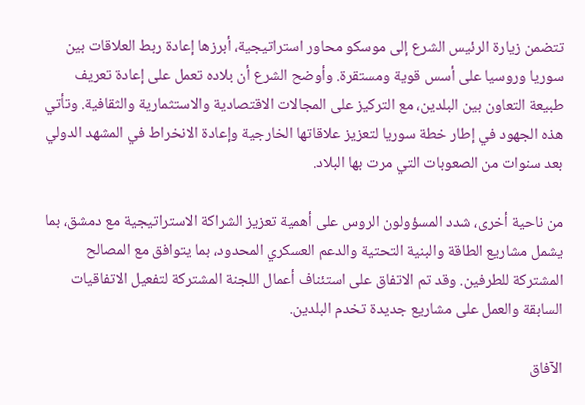تتضمن زيارة الرئيس الشرع إلى موسكو محاور استراتيجية، أبرزها إعادة ربط العلاقات بين سوريا وروسيا على أسس قوية ومستقرة. وأوضح الشرع أن بلاده تعمل على إعادة تعريف طبيعة التعاون بين البلدين، مع التركيز على المجالات الاقتصادية والاستثمارية والثقافية. وتأتي هذه الجهود في إطار خطة سوريا لتعزيز علاقاتها الخارجية وإعادة الانخراط في المشهد الدولي بعد سنوات من الصعوبات التي مرت بها البلاد.

من ناحية أخرى، شدد المسؤولون الروس على أهمية تعزيز الشراكة الاستراتيجية مع دمشق، بما يشمل مشاريع الطاقة والبنية التحتية والدعم العسكري المحدود، بما يتوافق مع المصالح المشتركة للطرفين. وقد تم الاتفاق على استئناف أعمال اللجنة المشتركة لتفعيل الاتفاقيات السابقة والعمل على مشاريع جديدة تخدم البلدين.

الآفاق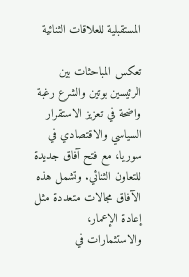المستقبلية للعلاقات الثنائية

تعكس المباحثات بين الرئيسين بوتين والشرع رغبة واضحة في تعزيز الاستقرار السياسي والاقتصادي في سوريا، مع فتح آفاق جديدة للتعاون الثنائي. وتشمل هذه الآفاق مجالات متعددة مثل إعادة الإعمار، والاستثمارات في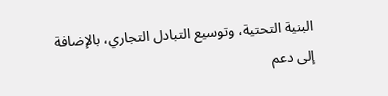البنية التحتية، وتوسيع التبادل التجاري، بالإضافة إلى دعم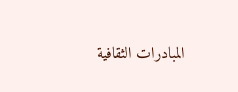المبادرات الثقافية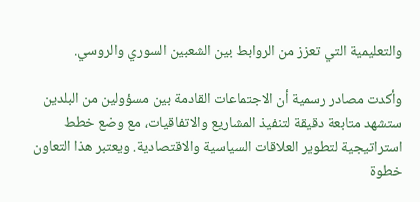والتعليمية التي تعزز من الروابط بين الشعبين السوري والروسي.

وأكدت مصادر رسمية أن الاجتماعات القادمة بين مسؤولين من البلدين ستشهد متابعة دقيقة لتنفيذ المشاريع والاتفاقيات، مع وضع خطط استراتيجية لتطوير العلاقات السياسية والاقتصادية. ويعتبر هذا التعاون خطوة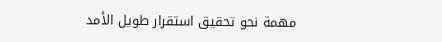مهمة نحو تحقيق استقرار طويل الأمد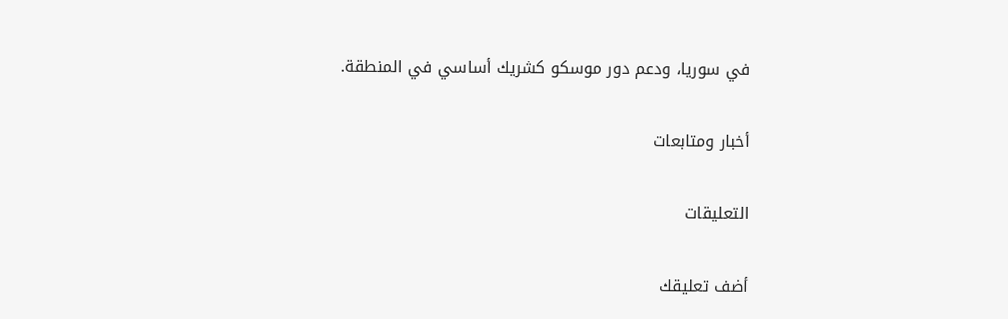في سوريا، ودعم دور موسكو كشريك أساسي في المنطقة.

أخبار ومتابعات

التعليقات

أضف تعليقك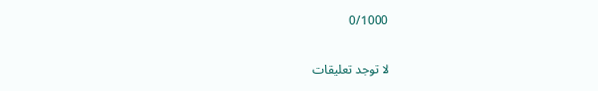0/1000

لا توجد تعليقات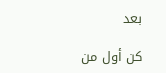بعد

كن أول من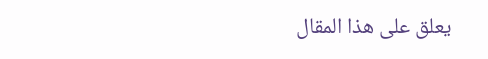يعلق على هذا المقال